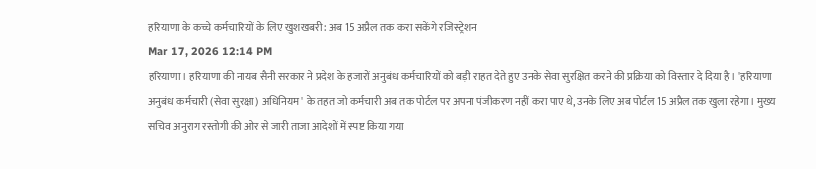हरियाणा के कच्चे कर्मचारियों के लिए खुशखबरी: अब 15 अप्रैल तक करा सकेंगे रजिस्ट्रेशन
Mar 17, 2026 12:14 PM
हरियाणा। हरियाणा की नायब सैनी सरकार ने प्रदेश के हजारों अनुबंध कर्मचारियों को बड़ी राहत देते हुए उनके सेवा सुरक्षित करने की प्रक्रिया को विस्तार दे दिया है। 'हरियाणा अनुबंध कर्मचारी (सेवा सुरक्षा) अधिनियम' के तहत जो कर्मचारी अब तक पोर्टल पर अपना पंजीकरण नहीं करा पाए थे, उनके लिए अब पोर्टल 15 अप्रैल तक खुला रहेगा। मुख्य सचिव अनुराग रस्तोगी की ओर से जारी ताजा आदेशों में स्पष्ट किया गया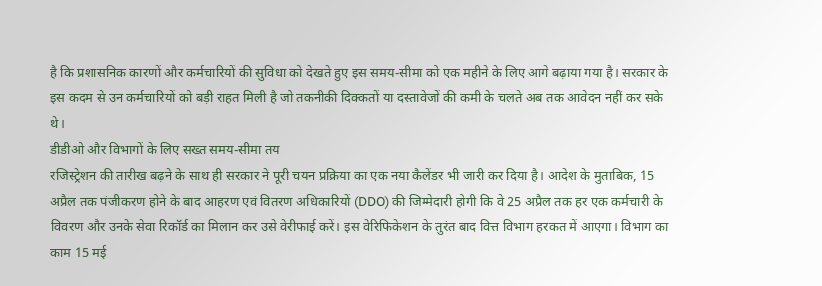है कि प्रशासनिक कारणों और कर्मचारियों की सुविधा को देखते हुए इस समय-सीमा को एक महीने के लिए आगे बढ़ाया गया है। सरकार के इस कदम से उन कर्मचारियों को बड़ी राहत मिली है जो तकनीकी दिक्कतों या दस्तावेजों की कमी के चलते अब तक आवेदन नहीं कर सके थे।
डीडीओ और विभागों के लिए सख्त समय-सीमा तय
रजिस्ट्रेशन की तारीख बढ़ने के साथ ही सरकार ने पूरी चयन प्रक्रिया का एक नया कैलेंडर भी जारी कर दिया है। आदेश के मुताबिक, 15 अप्रैल तक पंजीकरण होने के बाद आहरण एवं वितरण अधिकारियों (DDO) की जिम्मेदारी होगी कि वे 25 अप्रैल तक हर एक कर्मचारी के विवरण और उनके सेवा रिकॉर्ड का मिलान कर उसे वेरीफाई करें। इस वेरिफिकेशन के तुरंत बाद वित्त विभाग हरकत में आएगा। विभाग का काम 15 मई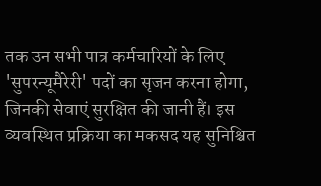तक उन सभी पात्र कर्मचारियों के लिए 'सुपरन्यूमैरेरी' पदों का सृजन करना होगा, जिनकी सेवाएं सुरक्षित की जानी हैं। इस व्यवस्थित प्रक्रिया का मकसद यह सुनिश्चित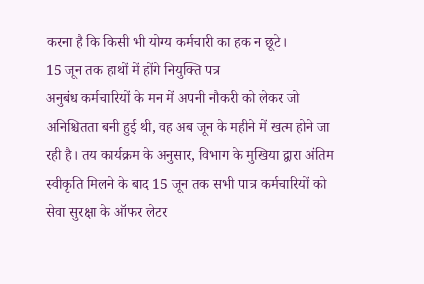करना है कि किसी भी योग्य कर्मचारी का हक न छूटे।
15 जून तक हाथों में होंगे नियुक्ति पत्र
अनुबंध कर्मचारियों के मन में अपनी नौकरी को लेकर जो अनिश्चितता बनी हुई थी, वह अब जून के महीने में खत्म होने जा रही है। तय कार्यक्रम के अनुसार, विभाग के मुखिया द्वारा अंतिम स्वीकृति मिलने के बाद 15 जून तक सभी पात्र कर्मचारियों को सेवा सुरक्षा के ऑफर लेटर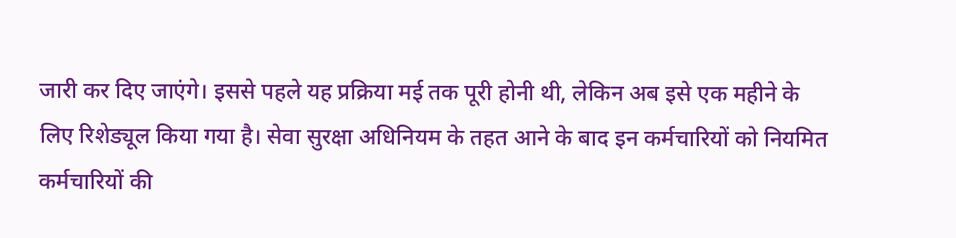जारी कर दिए जाएंगे। इससे पहले यह प्रक्रिया मई तक पूरी होनी थी, लेकिन अब इसे एक महीने के लिए रिशेड्यूल किया गया है। सेवा सुरक्षा अधिनियम के तहत आने के बाद इन कर्मचारियों को नियमित कर्मचारियों की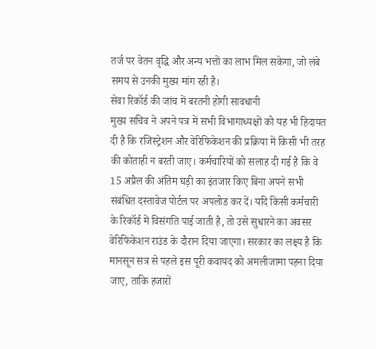तर्ज पर वेतन वृद्धि और अन्य भत्तों का लाभ मिल सकेगा, जो लंबे समय से उनकी मुख्य मांग रही है।
सेवा रिकॉर्ड की जांच में बरतनी होगी सावधानी
मुख्य सचिव ने अपने पत्र में सभी विभागाध्यक्षों को यह भी हिदायत दी है कि रजिस्ट्रेशन और वेरिफिकेशन की प्रक्रिया में किसी भी तरह की कोताही न बरती जाए। कर्मचारियों को सलाह दी गई है कि वे 15 अप्रैल की अंतिम घड़ी का इंतजार किए बिना अपने सभी संबंधित दस्तावेज पोर्टल पर अपलोड कर दें। यदि किसी कर्मचारी के रिकॉर्ड में विसंगति पाई जाती है, तो उसे सुधारने का अवसर वेरिफिकेशन राउंड के दौरान दिया जाएगा। सरकार का लक्ष्य है कि मानसून सत्र से पहले इस पूरी कवायद को अमलीजामा पहना दिया जाए, ताकि हजारों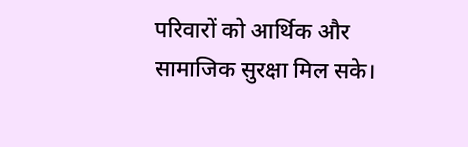परिवारों को आर्थिक और सामाजिक सुरक्षा मिल सके।